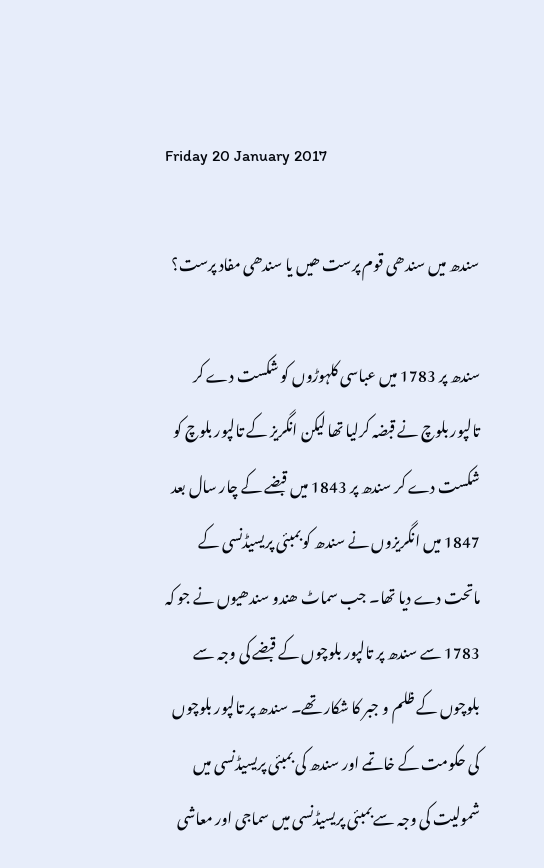Friday 20 January 2017

سندھ میں سندھی قوم پرست ھیں یا سندھی مفاد پرست؟

سندھ پر 1783 میں عباسی کلہوڑوں کو شکست دے کر تالپور بلوچ نے قبضہ کرلیا تھا لیکن انگریز کے تالپور بلوچ کو شکست دے کر سندھ پر 1843 میں قبضے کے چار سال بعد 1847 میں انگریزوں نے سندھ کو بمبئی پریسیڈنسی کے ماتحت دے دیا تھا۔ جب سماٹ ھندو سندھیوں نے جو کہ 1783 سے سندھ پر تالپور بلوچوں کے قبضے کی وجہ سے بلوچوں کے ظلم و جبر کا شکار تھے۔ سندھ پر تالپور بلوچوں کی حکومت کے خاتمے اور سندھ کی بمبئی پریسیڈنسی میں شمولیت کی وجہ سے بمبئی پریسیڈنسی میں سماجی اور معاشی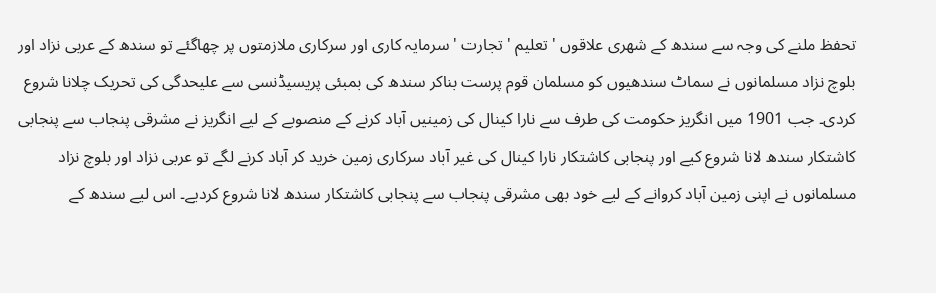تحفظ ملنے کی وجہ سے سندھ کے شھری علاقوں ' تعلیم ' تجارت ' سرمایہ کاری اور سرکاری ملازمتوں پر چھاگئے تو سندھ کے عربی نزاد اور بلوچ نزاد مسلمانوں نے سماٹ سندھیوں کو مسلمان قوم پرست بناکر سندھ کی بمبئی پریسیڈنسی سے علیحدگی کی تحریک چلانا شروع کردی۔ جب 1901 میں انگریز حکومت کی طرف سے نارا کینال کی زمینیں آباد کرنے کے منصوبے کے لیے انگریز نے مشرقی پنجاب سے پنجابی کاشتکار سندھ لانا شروع کیے اور پنجابی کاشتکار نارا کینال کی غیر آباد سرکاری زمین خرید کر آباد کرنے لگے تو عربی نزاد اور بلوچ نزاد مسلمانوں نے اپنی زمین آباد کروانے کے لیے خود بھی مشرقی پنجاب سے پنجابی کاشتکار سندھ لانا شروع کردیے۔ اس لیے سندھ کے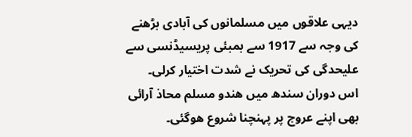دیہی علاقوں میں مسلمانوں کی آبادی بڑھنے کی وجہ سے 1917 سے بمبئی پریسیڈنسی سے علیحدگی کی تحریک نے شدت اختیار کرلی۔ اس دوران سندھ میں ھندو مسلم محاذ آرائی بھی اپنے عروج پر پہنچنا شروع ھوگئی۔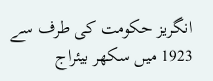انگریز حکومت کی طرف سے 1923 میں سکھر بیئراج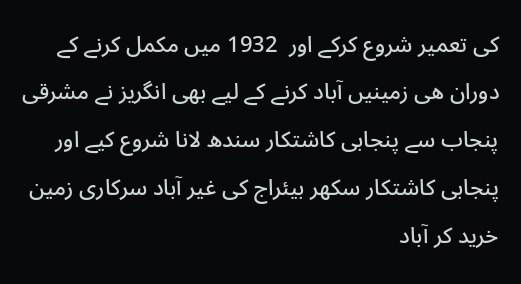کی تعمیر شروع کرکے اور  1932 میں مکمل کرنے کے دوران ھی زمینیں آباد کرنے کے لیے بھی انگریز نے مشرقی پنجاب سے پنجابی کاشتکار سندھ لانا شروع کیے اور پنجابی کاشتکار سکھر بیئراج کی غیر آباد سرکاری زمین خرید کر آباد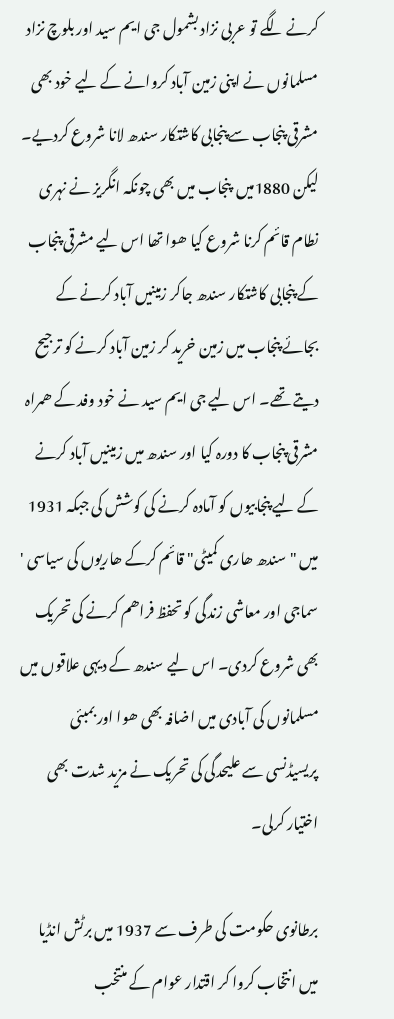کرنے لگے تو عربی نزاد بشمول جی ایم سید اور بلوچ نزاد مسلمانوں نے اپنی زمین آباد کروانے کے لیے خود بھی مشرقی پنجاب سے پنجابی کاشتکار سندھ لانا شروع کردیے۔ لیکن 1880میں  پنجاب میں بھی چونکہ انگریز نے نہری نطام قائم کرنا شروع کیا ھوا تھا اس لیے مشرقی پنجاب کے پنجابی کاشتکار سندھ جاکر زمینیں آباد کرنے کے بجائے پنجاب میں زمین خرید کر زمین آباد کرنے کو ترجیح دیتے تھے۔ اس لیے جی ایم سید نے خود وفد کے ھمراہ مشرقی پنجاب کا دورہ کیا اور سندھ میں زمینیں آباد کرنے  کے لیے پنجابیوں کو آمادہ کرنے کی کوشش کی جبکہ 1931 میں "سندھ ھاری کمیٹی" قائم کرکے ھاریوں کی سیاسی ' سماجی اور معاشی زندگی کو تحفظ فراھم کرنے کی تحریک بھی شروع کردی۔ اس لیے سندھ کے دیہی علاقوں میں مسلمانوں کی آبادی میں اضافہ بھی ھوا اور بمبئی پریسیڈنسی سے علیحدگی کی تحریک نے مزید شدت بھی اختیار کرلی۔

برطانوی حکومت کی طرف سے 1937 میں برٹش انڈیا میں انتخاب کروا کر اقتدار عوام کے منتخب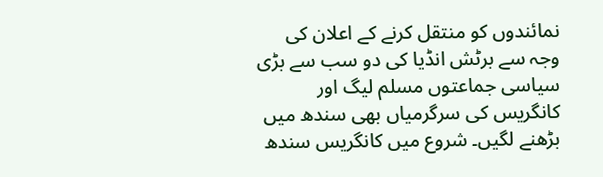نمائندوں کو منتقل کرنے کے اعلان کی وجہ سے برٹش انڈیا کی دو سب سے بڑی سیاسی جماعتوں مسلم لیگ اور کانگریس کی سرگرمیاں بھی سندھ میں بڑھنے لگیں۔ شروع میں کانگریس سندھ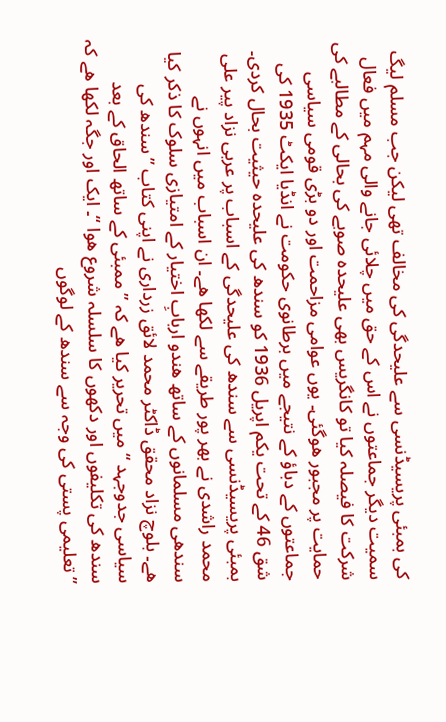کی بمبئی پریسیڈنسی سے علیحدگی کی مخالف تھی لیکن جب مسلم لیگ سمیت دیگر جماعتوں نے اس کے حق میں چلائی جانے والی مہم میں فعال شرکت کا فیصلہ کیا تو کانگریس بھی علیحدہ صوبے کی بحالی کے مطالبے کی حمایت پر مجبور ھوگئی۔ یوں عوامی مزاحمت اور دو بڑی قومی سیاسی جماعتوں کے دباؤ کے نتیجے میں برطانوی حکومت نے انڈیا ایکٹ 1935 کی شق 46 کے تحت یکم اپریل 1936 کو سندھ کی علیحدہ حیثیت بحال کردی۔ بمبئی پریسیڈنسی سے سندھ کی علیحدگی کے اسباب پر عربی نزاد پیر علی محمد راشدی نے بھر پور طریقے سے لکھا ھے۔ ان اسباب میں انہوں نے سندھی مسلمانوں کے ساتھ ھندو اربابِ اختیار کے امتیازی سلوک کا ذکر کیا ھے۔ بلوچ نزاد محقق ڈاکٹر محمد لائق زرداری نے اپنی کتاب ”سندھ کی سیاسی جدوجہد “ میں تحریر کیا ھے کہ ”ممبئی کے ساتھ الحاق کے بعد سندھ کی تکلیفوں اور دکھوں کا سلسلہ شروع ھوا “۔ ایک اور جگہ لکھا ھے کہ ”تعلیمی پستی کی وجہ سے سندھ کے لوگوں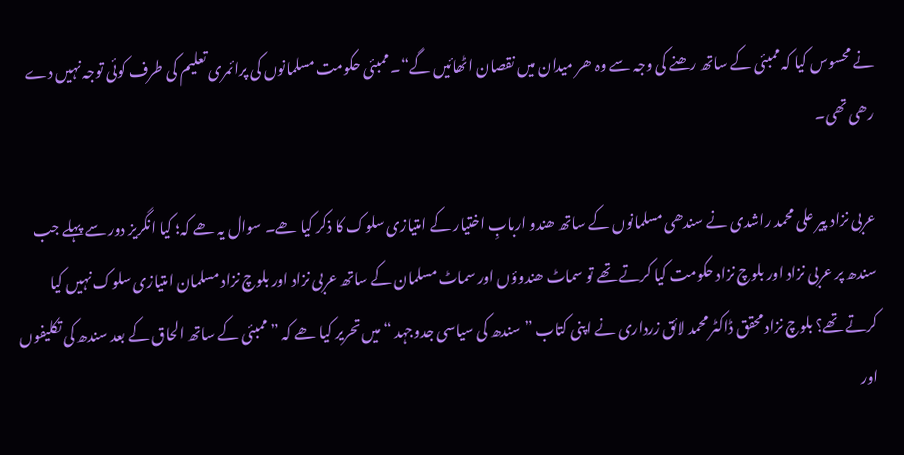نے محسوس کیا کہ ممبئی کے ساتھ رھنے کی وجہ سے وہ ھر میدان میں نقصان اٹھائیں گے“۔ ممبئی حکومت مسلمانوں کی پرائمری تعلیم کی طرف کوئی توجہ نہیں دے رھی تھی۔

عربی نزاد پیر علی محمد راشدی نے سندھی مسلمانوں کے ساتھ ھندو اربابِ اختیار کے امتیازی سلوک کا ذکر کیا ھے۔ سوال یہ ھے کہ؛ کیا انگریز دور سے پہلے جب سندھ پر عربی نزاد اور بلوچ نزاد حکومت کیا کرتے تھے تو سماٹ ھندوؤں اور سماٹ مسلمان کے ساتھ عربی نزاد اور بلوچ نزاد مسلمان امتیازی سلوک نہیں کیا کرتے تھے؟ بلوچ نزاد محقق ڈاکٹر محمد لائق زرداری نے اپنی کتاب ”سندھ کی سیاسی جدوجہد “ میں تحریر کیا ھے کہ ”ممبئی کے ساتھ الحاق کے بعد سندھ کی تکلیفوں اور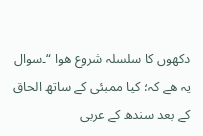دکھوں کا سلسلہ شروع ھوا “۔سوال یہ ھے کہ؛ کیا ممبئی کے ساتھ الحاق کے بعد سندھ کے عربی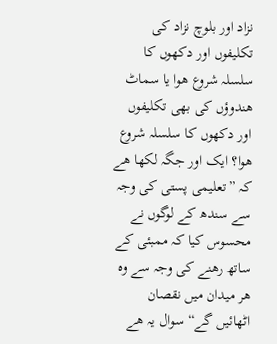نزاد اور بلوچ نزاد کی تکلیفوں اور دکھوں کا سلسلہ شروع ھوا یا سماٹ ھندوؤں کی بھی تکلیفوں اور دکھوں کا سلسلہ شروع ھوا؟ ایک اور جگہ لکھا ھے کہ ”تعلیمی پستی کی وجہ سے سندھ کے لوگوں نے محسوس کیا کہ ممبئی کے ساتھ رھنے کی وجہ سے وہ ھر میدان میں نقصان اٹھائیں گے“ سوال یہ ھے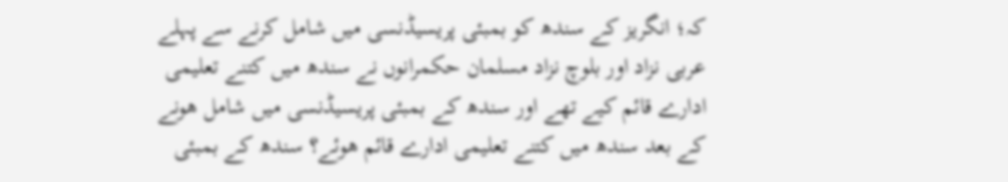کہ؛ انگریز کے سندھ کو بمبئی پریسیڈنسی میں شامل کرنے سے پہلے عربی نزاد اور بلوچ نزاد مسلمان حکمرانوں نے سندھ میں کتنے تعلیمی ادارے قائم کیے تھے اور سندھ کے بمبئی پریسیڈنسی میں شامل ھونے کے بعد سندھ میں کتنے تعلیمی ادارے قائم ھوئے؟ سندھ کے بمبئی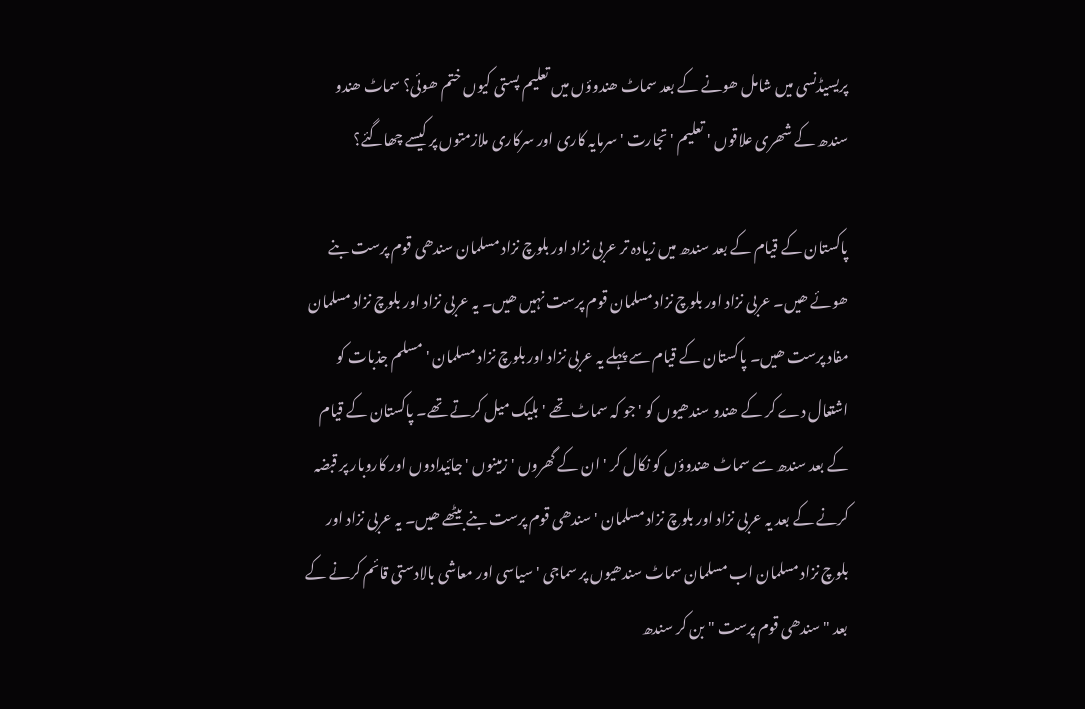پریسیڈنسی میں شامل ھونے کے بعد سماٹ ھندوؤں میں تعلیم پستی کیوں ختم ھوئی؟ سماٹ ھندو سندھ کے شھری علاقوں ' تعلیم ' تجارت ' سرمایہ کاری اور سرکاری ملازمتوں پر کیسے چھاگئے؟

پاکستان کے قیام کے بعد سندھ میں زیادہ تر عربی نزاد اور بلوچ نزاد مسلمان سندھی قوم پرست بنے ھوئے ھیں۔ عربی نزاد اور بلوچ نزاد مسلمان قوم پرست نہیں ھیں۔ یہ عربی نزاد اور بلوچ نزاد مسلمان مفاد پرست ھیں۔ پاکستان کے قیام سے پہلے یہ عربی نزاد اور بلوچ نزاد مسلمان ' مسلم جذبات کو اشتعال دے کر کے ھندو سندھیوں کو ' جو کہ سماٹ تھے ' بلیک میل کرتے تھے۔ پاکستان کے قیام کے بعد سندھ سے سماٹ ھندوؤں کو نکال کر ' ان کے گھروں ' زمینوں ' جائیدادوں اور کاروبار پر قبضہ کرنے کے بعد یہ عربی نزاد اور بلوچ نزاد مسلمان ' سندھی قوم پرست بنے بیٹھے ھیں۔ یہ عربی نزاد اور بلوچ نزاد مسلمان اب مسلمان سماٹ سندھیوں پر سماجی ' سیاسی اور معاشی بالادستی قائم کرنے کے بعد " سندھی قوم پرست " بن کر سندھ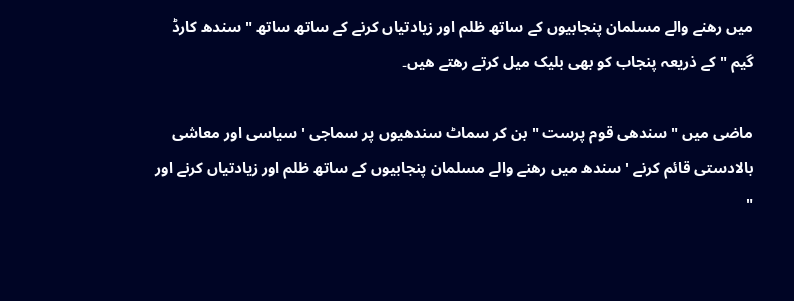میں رھنے والے مسلمان پنجابیوں کے ساتھ ظلم اور زیادتیاں کرنے کے ساتھ ساتھ " سندھ کارڈ گیم " کے ذریعہ پنجاب کو بھی بلیک میل کرتے رھتے ھیں۔

ماضی میں " سندھی قوم پرست " بن کر سماٹ سندھیوں پر سماجی ' سیاسی اور معاشی بالادستی قائم کرنے ' سندھ میں رھنے والے مسلمان پنجابیوں کے ساتھ ظلم اور زیادتیاں کرنے اور "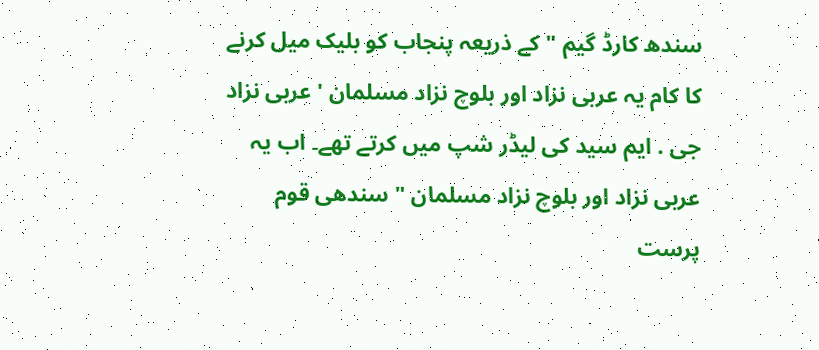سندھ کارڈ گیم " کے ذریعہ پنجاب کو بلیک میل کرنے کا کام یہ عربی نزاد اور بلوچ نزاد مسلمان ' عربی نزاد جی . ایم سید کی لیڈر شپ میں کرتے تھے۔ اب یہ عربی نزاد اور بلوچ نزاد مسلمان " سندھی قوم پرست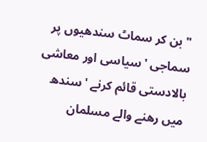" بن کر سماٹ سندھیوں پر سماجی ' سیاسی اور معاشی بالادستی قائم کرنے ' سندھ میں رھنے والے مسلمان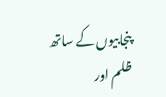پنجابیوں کے ساتھ ظلم اور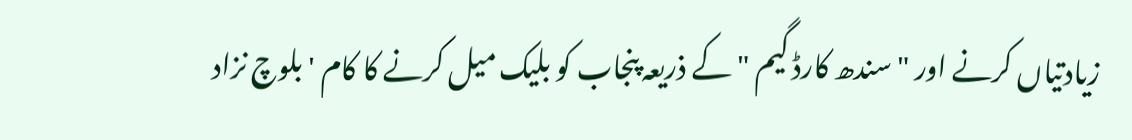زیادتیاں کرنے اور " سندھ کارڈ گیم " کے ذریعہ پنجاب کو بلیک میل کرنے کا کام ' بلوچ نزاد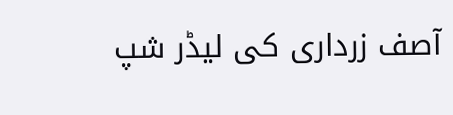آصف زرداری کی لیڈر شپ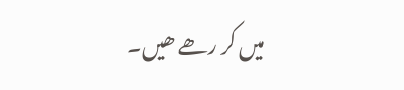میں کر رھے ھیں۔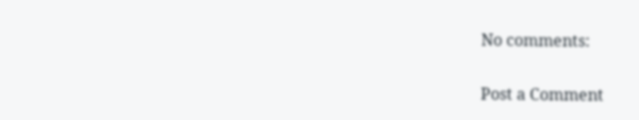No comments:

Post a Comment